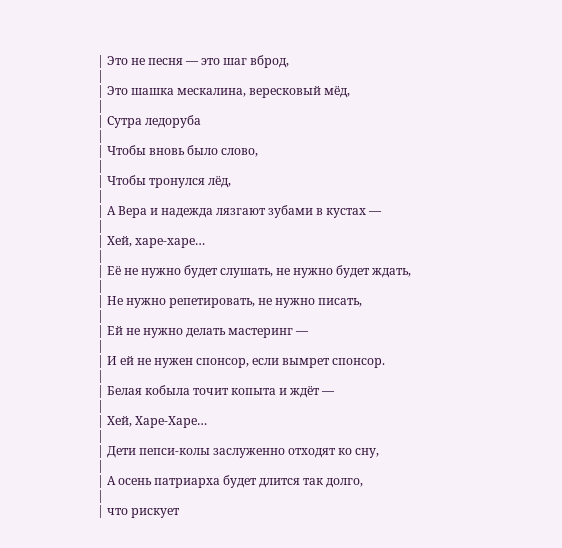| Это не песня — это шаг вброд,
|
| Это шашка мескалина, вересковый мёд,
|
| Сутра ледоруба
|
| Чтобы вновь было слово,
|
| Чтобы тронулся лёд,
|
| А Вера и надежда лязгают зубами в кустах —
|
| Хей, харе-харе…
|
| Её не нужно будет слушать, не нужно будет ждать,
|
| Не нужно репетировать, не нужно писать,
|
| Ей не нужно делать мастеринг —
|
| И ей не нужен спонсор, если вымрет спонсор.
|
| Белая кобыла точит копыта и ждёт —
|
| Хей, Харе-Харе…
|
| Дети пепси-колы заслуженно отходят ко сну,
|
| А осень патриарха будет длится так долго,
|
| что рискует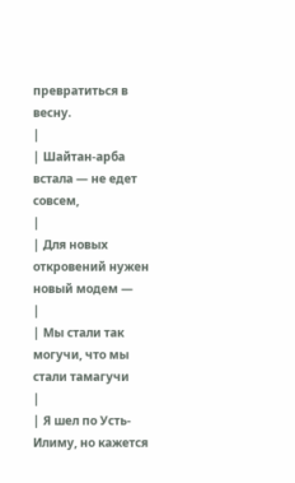превратиться в весну.
|
| Шайтан-арба встала — не едет совсем,
|
| Для новых откровений нужен новый модем —
|
| Мы стали так могучи, что мы стали тамагучи
|
| Я шел по Усть-Илиму, но кажется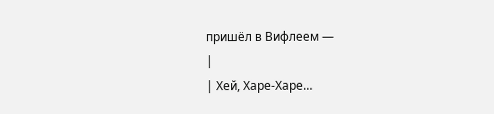пришёл в Вифлеем —
|
| Хей, Харе-Харе…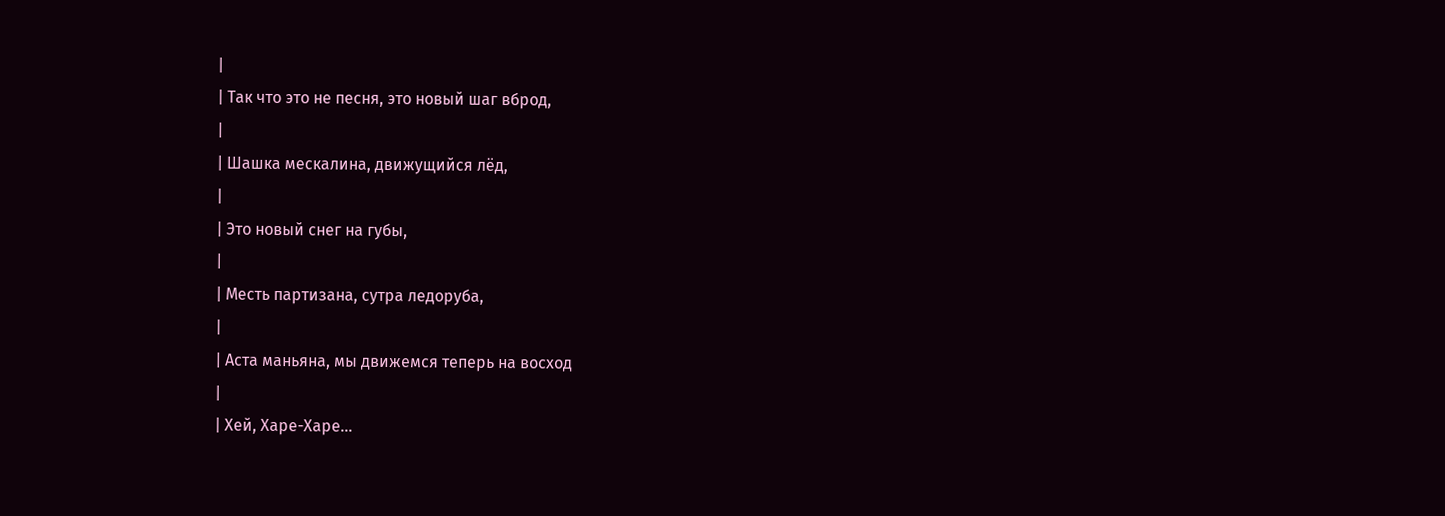|
| Так что это не песня, это новый шаг вброд,
|
| Шашка мескалина, движущийся лёд,
|
| Это новый снег на губы,
|
| Месть партизана, сутра ледоруба,
|
| Аста маньяна, мы движемся теперь на восход
|
| Хей, Харе-Харе…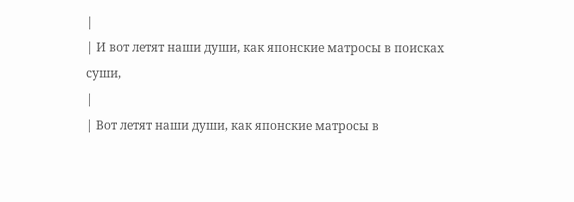|
| И вот летят наши души, как японские матросы в поисках суши,
|
| Вот летят наши души, как японские матросы в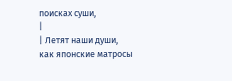поисках суши,
|
| Летят наши души, как японские матросы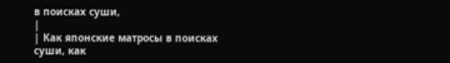в поисках суши,
|
| Как японские матросы в поисках суши, как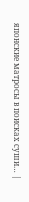японские матросы в поисках суши… |